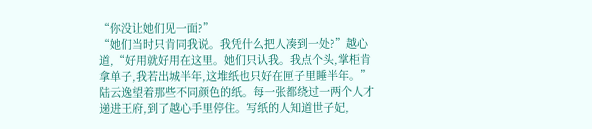“你没让她们见一面?”
“她们当时只肯同我说。我凭什么把人凑到一处?”越心道,“好用就好用在这里。她们只认我。我点个头,掌柜肯拿单子,我若出城半年,这堆纸也只好在匣子里睡半年。”
陆云逸望着那些不同颜色的纸。每一张都绕过一两个人才递进王府,到了越心手里停住。写纸的人知道世子妃,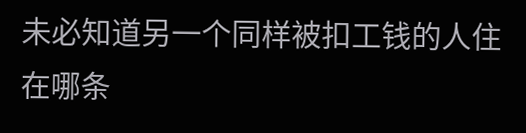未必知道另一个同样被扣工钱的人住在哪条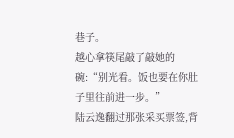巷子。
越心拿筷尾敲了敲她的碗:“别光看。饭也要在你肚子里往前进一步。”
陆云逸翻过那张采买票签,背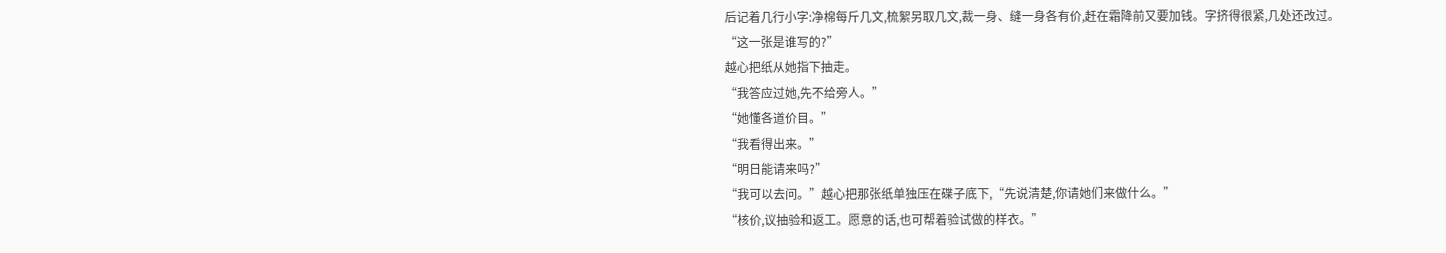后记着几行小字:净棉每斤几文,梳絮另取几文,裁一身、缝一身各有价,赶在霜降前又要加钱。字挤得很紧,几处还改过。
“这一张是谁写的?”
越心把纸从她指下抽走。
“我答应过她,先不给旁人。”
“她懂各道价目。”
“我看得出来。”
“明日能请来吗?”
“我可以去问。”越心把那张纸单独压在碟子底下,“先说清楚,你请她们来做什么。”
“核价,议抽验和返工。愿意的话,也可帮着验试做的样衣。”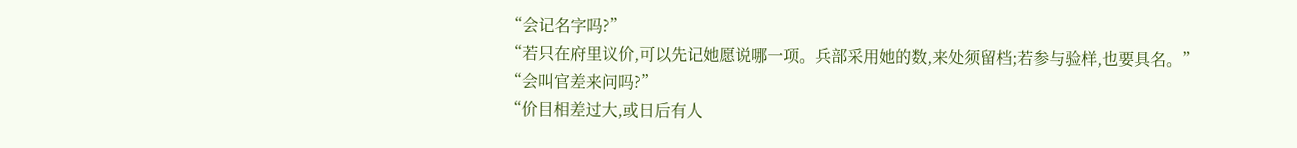“会记名字吗?”
“若只在府里议价,可以先记她愿说哪一项。兵部采用她的数,来处须留档;若参与验样,也要具名。”
“会叫官差来问吗?”
“价目相差过大,或日后有人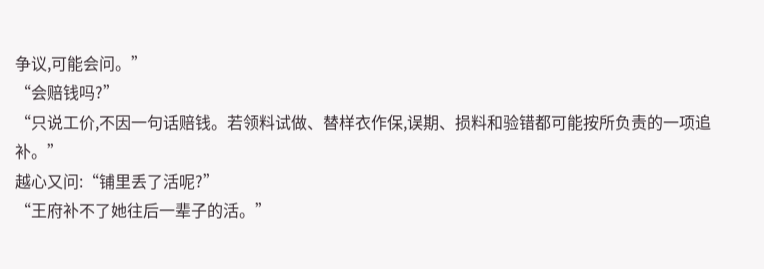争议,可能会问。”
“会赔钱吗?”
“只说工价,不因一句话赔钱。若领料试做、替样衣作保,误期、损料和验错都可能按所负责的一项追补。”
越心又问:“铺里丢了活呢?”
“王府补不了她往后一辈子的活。”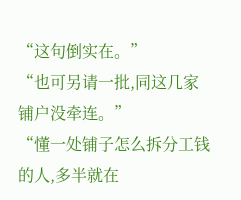“这句倒实在。”
“也可另请一批,同这几家铺户没牵连。”
“懂一处铺子怎么拆分工钱的人,多半就在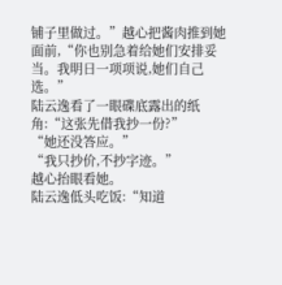铺子里做过。”越心把酱肉推到她面前,“你也别急着给她们安排妥当。我明日一项项说,她们自己选。”
陆云逸看了一眼碟底露出的纸角:“这张先借我抄一份?”
“她还没答应。”
“我只抄价,不抄字迹。”
越心抬眼看她。
陆云逸低头吃饭:“知道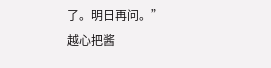了。明日再问。”
越心把酱